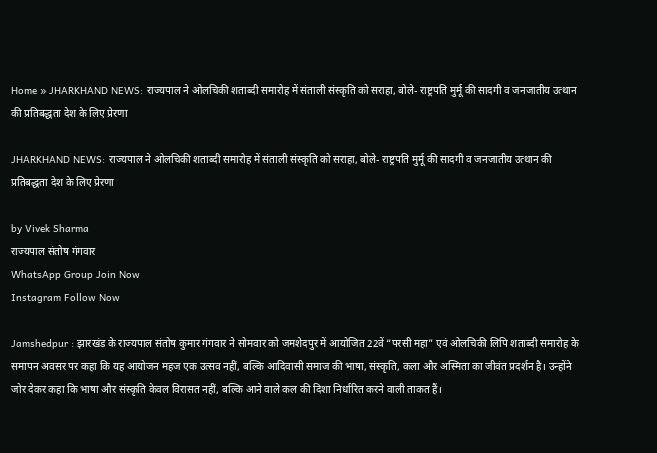Home » JHARKHAND NEWS: राज्यपाल ने ओलचिकी शताब्दी समारोह में संताली संस्कृति को सराहा, बोले- राष्ट्रपति मुर्मू की सादगी व जनजातीय उत्थान की प्रतिबद्धता देश के लिए प्रेरणा

JHARKHAND NEWS: राज्यपाल ने ओलचिकी शताब्दी समारोह में संताली संस्कृति को सराहा, बोले- राष्ट्रपति मुर्मू की सादगी व जनजातीय उत्थान की प्रतिबद्धता देश के लिए प्रेरणा

by Vivek Sharma
राज्यपाल संतोष गंगवार
WhatsApp Group Join Now
Instagram Follow Now

Jamshedpur : झारखंड के राज्यपाल संतोष कुमार गंगवार ने सोमवार को जमशेदपुर में आयोजित 22वें “परसी महा” एवं ओलचिकी लिपि शताब्दी समारोह के समापन अवसर पर कहा कि यह आयोजन महज एक उत्सव नहीं, बल्कि आदिवासी समाज की भाषा, संस्कृति, कला और अस्मिता का जीवंत प्रदर्शन है। उन्होंने जोर देकर कहा कि भाषा और संस्कृति केवल विरासत नहीं, बल्कि आने वाले कल की दिशा निर्धारित करने वाली ताकत हैं।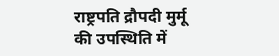राष्ट्रपति द्रौपदी मुर्मू की उपस्थिति में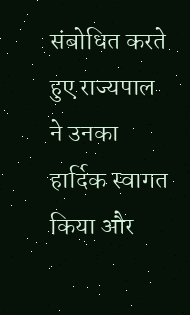संबोधित करते हुए राज्यपाल ने उनका हार्दिक स्वागत किया और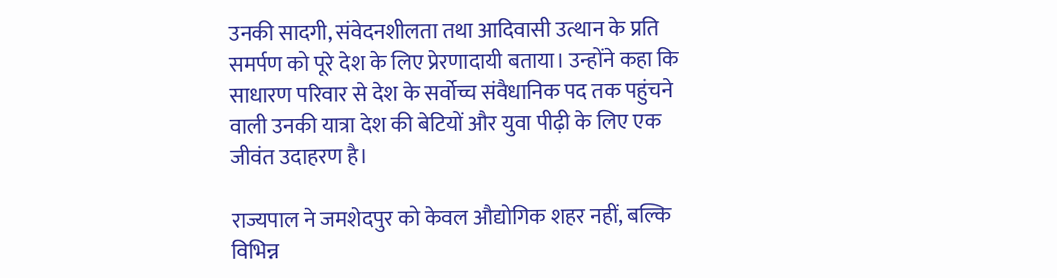उनकी सादगी, संवेदनशीलता तथा आदिवासी उत्थान के प्रति समर्पण को पूरे देश के लिए प्रेरणादायी बताया। उन्होंने कहा कि साधारण परिवार से देश के सर्वोच्च संवैधानिक पद तक पहुंचने वाली उनकी यात्रा देश की बेटियों और युवा पीढ़ी के लिए एक जीवंत उदाहरण है।

राज्यपाल ने जमशेदपुर को केवल औद्योगिक शहर नहीं, बल्कि विभिन्न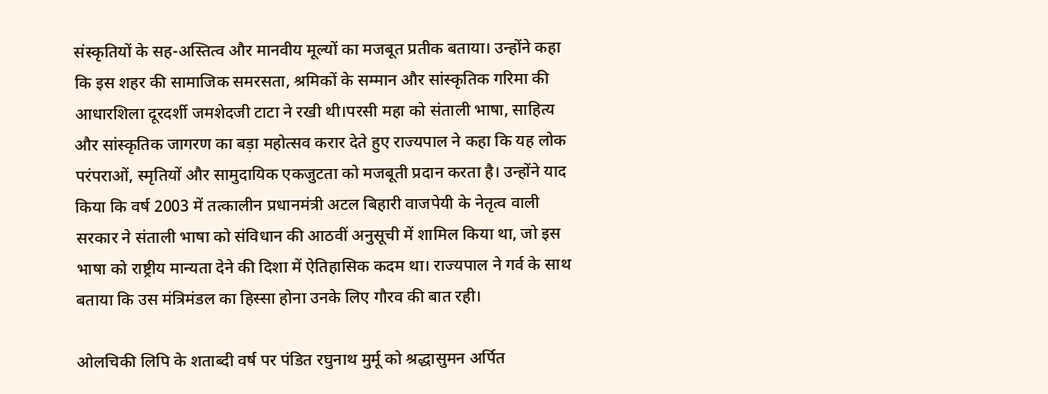संस्कृतियों के सह-अस्तित्व और मानवीय मूल्यों का मजबूत प्रतीक बताया। उन्होंने कहा कि इस शहर की सामाजिक समरसता, श्रमिकों के सम्मान और सांस्कृतिक गरिमा की आधारशिला दूरदर्शी जमशेदजी टाटा ने रखी थी।परसी महा को संताली भाषा, साहित्य और सांस्कृतिक जागरण का बड़ा महोत्सव करार देते हुए राज्यपाल ने कहा कि यह लोक परंपराओं, स्मृतियों और सामुदायिक एकजुटता को मजबूती प्रदान करता है। उन्होंने याद किया कि वर्ष 2003 में तत्कालीन प्रधानमंत्री अटल बिहारी वाजपेयी के नेतृत्व वाली सरकार ने संताली भाषा को संविधान की आठवीं अनुसूची में शामिल किया था, जो इस भाषा को राष्ट्रीय मान्यता देने की दिशा में ऐतिहासिक कदम था। राज्यपाल ने गर्व के साथ बताया कि उस मंत्रिमंडल का हिस्सा होना उनके लिए गौरव की बात रही।

ओलचिकी लिपि के शताब्दी वर्ष पर पंडित रघुनाथ मुर्मू को श्रद्धासुमन अर्पित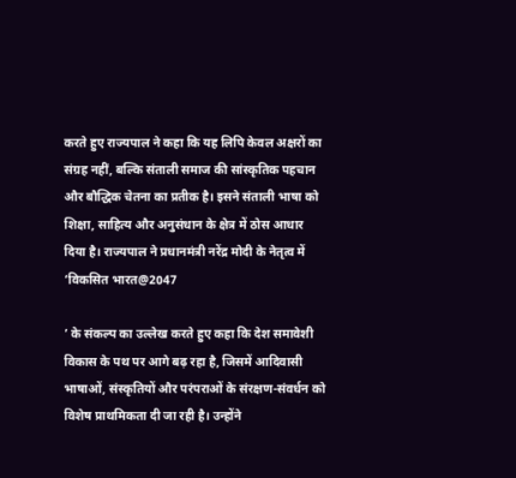करते हुए राज्यपाल ने कहा कि यह लिपि केवल अक्षरों का संग्रह नहीं, बल्कि संताली समाज की सांस्कृतिक पहचान और बौद्धिक चेतना का प्रतीक है। इसने संताली भाषा को शिक्षा, साहित्य और अनुसंधान के क्षेत्र में ठोस आधार दिया है। राज्यपाल ने प्रधानमंत्री नरेंद्र मोदी के नेतृत्व में ‘विकसित भारत@2047

’ के संकल्प का उल्लेख करते हुए कहा कि देश समावेशी विकास के पथ पर आगे बढ़ रहा है, जिसमें आदिवासी भाषाओं, संस्कृतियों और परंपराओं के संरक्षण-संवर्धन को विशेष प्राथमिकता दी जा रही है। उन्होंने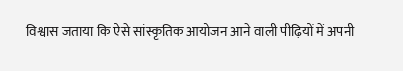विश्वास जताया कि ऐसे सांस्कृतिक आयोजन आने वाली पीढ़ियों में अपनी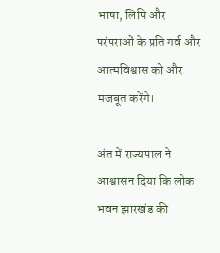भाषा, लिपि और परंपराओं के प्रति गर्व और आत्मविश्वास को और मजबूत करेंगे।

अंत में राज्यपाल ने आश्वासन दिया कि लोक भवन झारखंड की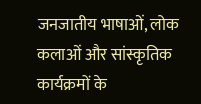जनजातीय भाषाओं, लोक कलाओं और सांस्कृतिक कार्यक्रमों के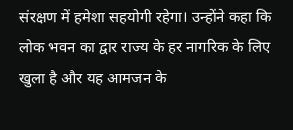संरक्षण में हमेशा सहयोगी रहेगा। उन्होंने कहा कि लोक भवन का द्वार राज्य के हर नागरिक के लिए खुला है और यह आमजन के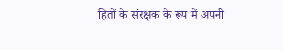हितों के संरक्षक के रूप में अपनी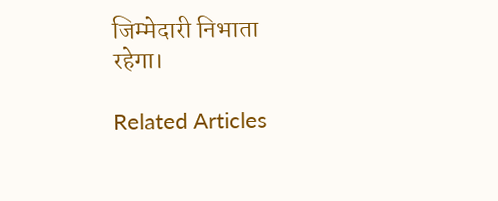जिम्मेदारी निभाता रहेगा।

Related Articles